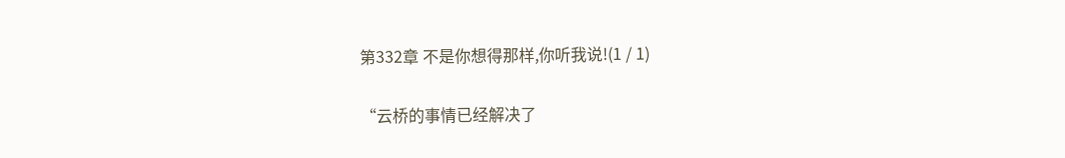第332章 不是你想得那样,你听我说!(1 / 1)

“云桥的事情已经解决了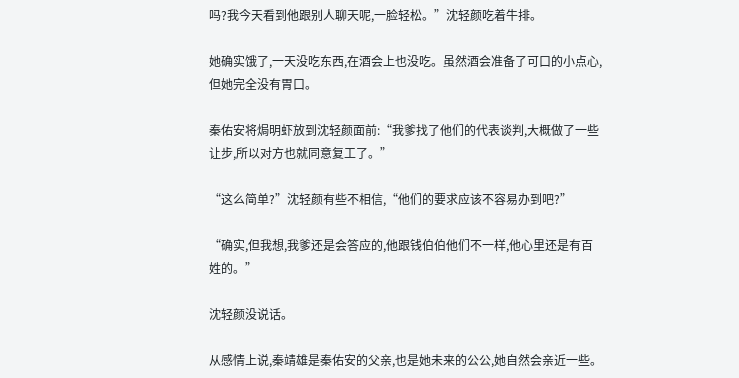吗?我今天看到他跟别人聊天呢,一脸轻松。”沈轻颜吃着牛排。

她确实饿了,一天没吃东西,在酒会上也没吃。虽然酒会准备了可口的小点心,但她完全没有胃口。

秦佑安将焗明虾放到沈轻颜面前:“我爹找了他们的代表谈判,大概做了一些让步,所以对方也就同意复工了。”

“这么简单?”沈轻颜有些不相信,“他们的要求应该不容易办到吧?”

“确实,但我想,我爹还是会答应的,他跟钱伯伯他们不一样,他心里还是有百姓的。”

沈轻颜没说话。

从感情上说,秦靖雄是秦佑安的父亲,也是她未来的公公,她自然会亲近一些。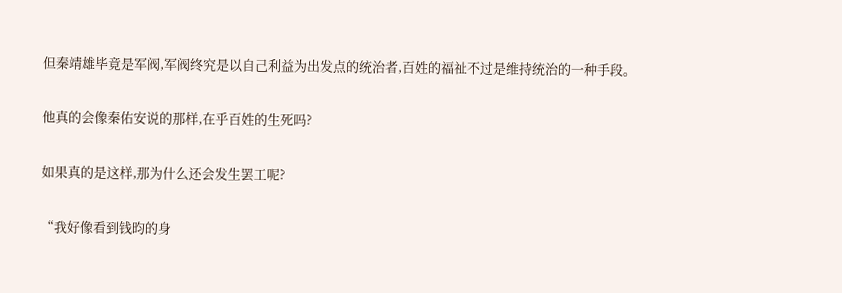但秦靖雄毕竟是军阀,军阀终究是以自己利益为出发点的统治者,百姓的福祉不过是维持统治的一种手段。

他真的会像秦佑安说的那样,在乎百姓的生死吗?

如果真的是这样,那为什么还会发生罢工呢?

“我好像看到钱昀的身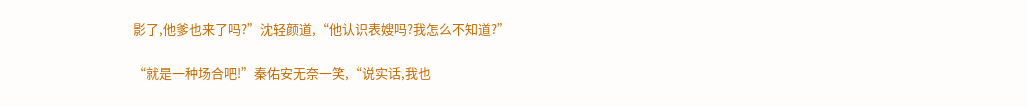影了,他爹也来了吗?”沈轻颜道,“他认识表嫂吗?我怎么不知道?”

“就是一种场合吧!”秦佑安无奈一笑,“说实话,我也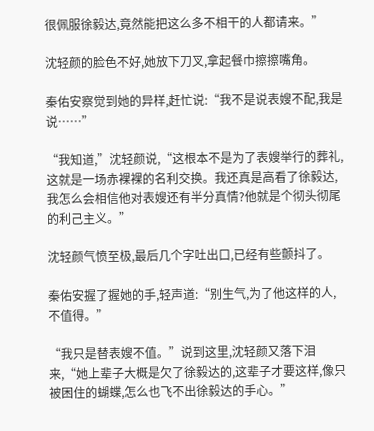很佩服徐毅达,竟然能把这么多不相干的人都请来。”

沈轻颜的脸色不好,她放下刀叉,拿起餐巾擦擦嘴角。

秦佑安察觉到她的异样,赶忙说:“我不是说表嫂不配,我是说……”

“我知道,”沈轻颜说,“这根本不是为了表嫂举行的葬礼,这就是一场赤裸裸的名利交换。我还真是高看了徐毅达,我怎么会相信他对表嫂还有半分真情?他就是个彻头彻尾的利己主义。”

沈轻颜气愤至极,最后几个字吐出口,已经有些颤抖了。

秦佑安握了握她的手,轻声道:“别生气,为了他这样的人,不值得。”

“我只是替表嫂不值。”说到这里,沈轻颜又落下泪来,“她上辈子大概是欠了徐毅达的,这辈子才要这样,像只被困住的蝴蝶,怎么也飞不出徐毅达的手心。”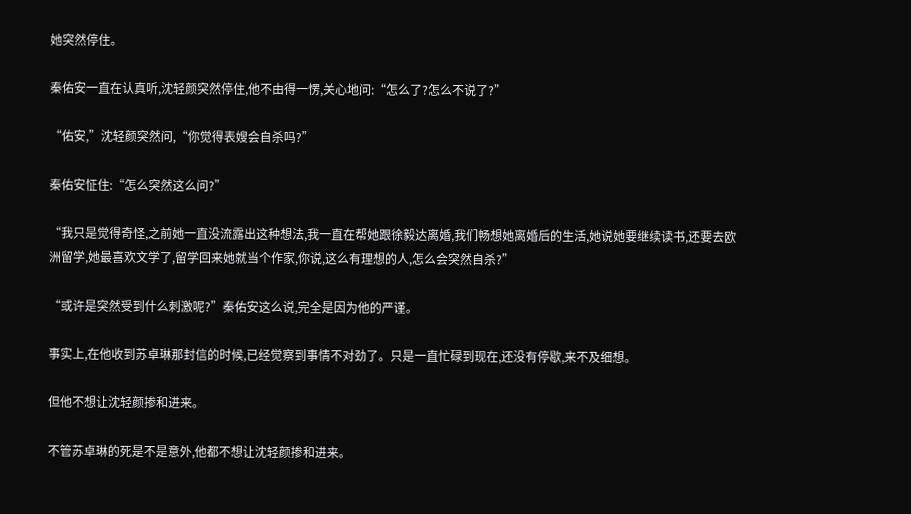她突然停住。

秦佑安一直在认真听,沈轻颜突然停住,他不由得一愣,关心地问:“怎么了?怎么不说了?”

“佑安,”沈轻颜突然问,“你觉得表嫂会自杀吗?”

秦佑安怔住:“怎么突然这么问?”

“我只是觉得奇怪,之前她一直没流露出这种想法,我一直在帮她跟徐毅达离婚,我们畅想她离婚后的生活,她说她要继续读书,还要去欧洲留学,她最喜欢文学了,留学回来她就当个作家,你说,这么有理想的人,怎么会突然自杀?”

“或许是突然受到什么刺激呢?”秦佑安这么说,完全是因为他的严谨。

事实上,在他收到苏卓琳那封信的时候,已经觉察到事情不对劲了。只是一直忙碌到现在,还没有停歇,来不及细想。

但他不想让沈轻颜掺和进来。

不管苏卓琳的死是不是意外,他都不想让沈轻颜掺和进来。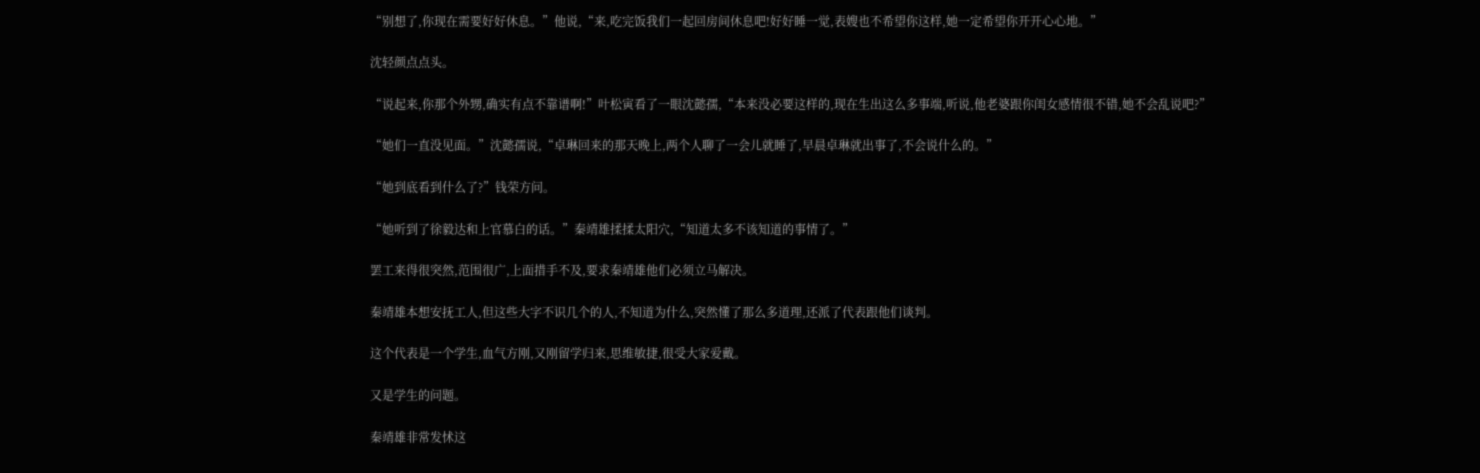“别想了,你现在需要好好休息。”他说,“来,吃完饭我们一起回房间休息吧!好好睡一觉,表嫂也不希望你这样,她一定希望你开开心心地。”

沈轻颜点点头。

“说起来,你那个外甥,确实有点不靠谱啊!”叶松寅看了一眼沈懿孺,“本来没必要这样的,现在生出这么多事端,听说,他老婆跟你闺女感情很不错,她不会乱说吧?”

“她们一直没见面。”沈懿孺说,“卓琳回来的那天晚上,两个人聊了一会儿就睡了,早晨卓琳就出事了,不会说什么的。”

“她到底看到什么了?”钱荣方问。

“她听到了徐毅达和上官慕白的话。”秦靖雄揉揉太阳穴,“知道太多不该知道的事情了。”

罢工来得很突然,范围很广,上面措手不及,要求秦靖雄他们必须立马解决。

秦靖雄本想安抚工人,但这些大字不识几个的人,不知道为什么,突然懂了那么多道理,还派了代表跟他们谈判。

这个代表是一个学生,血气方刚,又刚留学归来,思维敏捷,很受大家爱戴。

又是学生的问题。

秦靖雄非常发怵这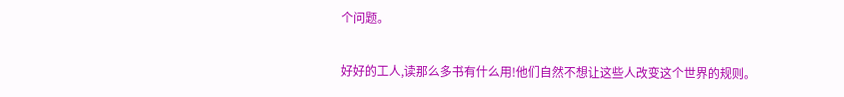个问题。

好好的工人,读那么多书有什么用!他们自然不想让这些人改变这个世界的规则。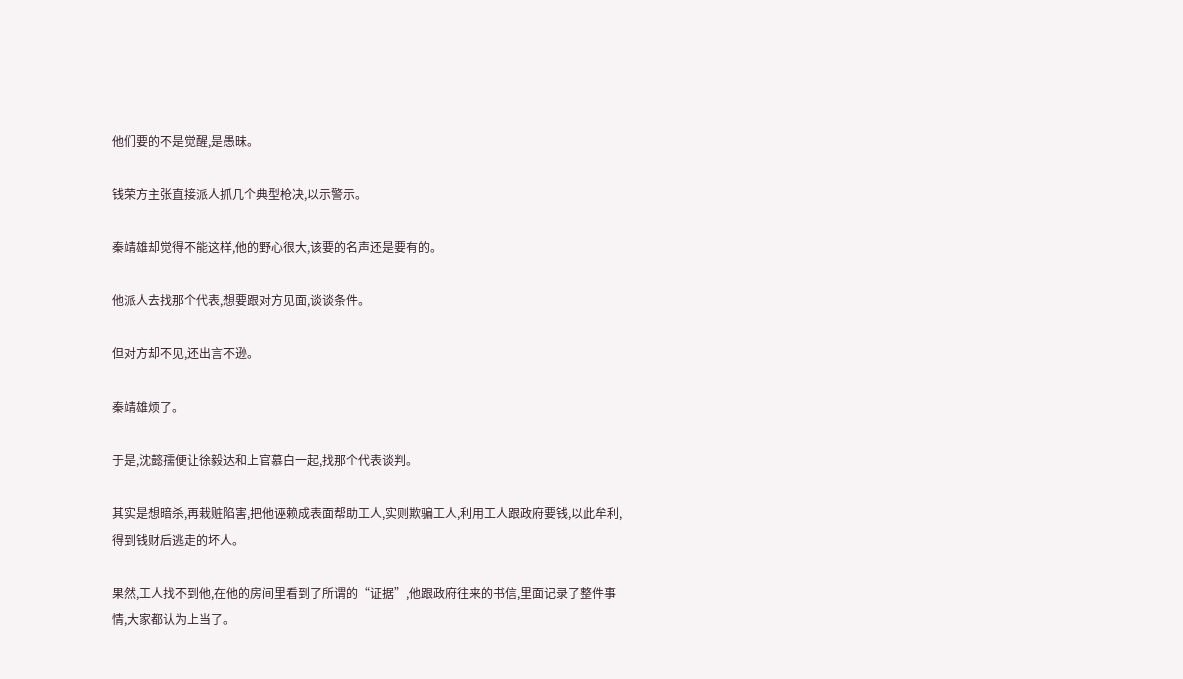他们要的不是觉醒,是愚昧。

钱荣方主张直接派人抓几个典型枪决,以示警示。

秦靖雄却觉得不能这样,他的野心很大,该要的名声还是要有的。

他派人去找那个代表,想要跟对方见面,谈谈条件。

但对方却不见,还出言不逊。

秦靖雄烦了。

于是,沈懿孺便让徐毅达和上官慕白一起,找那个代表谈判。

其实是想暗杀,再栽赃陷害,把他诬赖成表面帮助工人,实则欺骗工人,利用工人跟政府要钱,以此牟利,得到钱财后逃走的坏人。

果然,工人找不到他,在他的房间里看到了所谓的“证据”,他跟政府往来的书信,里面记录了整件事情,大家都认为上当了。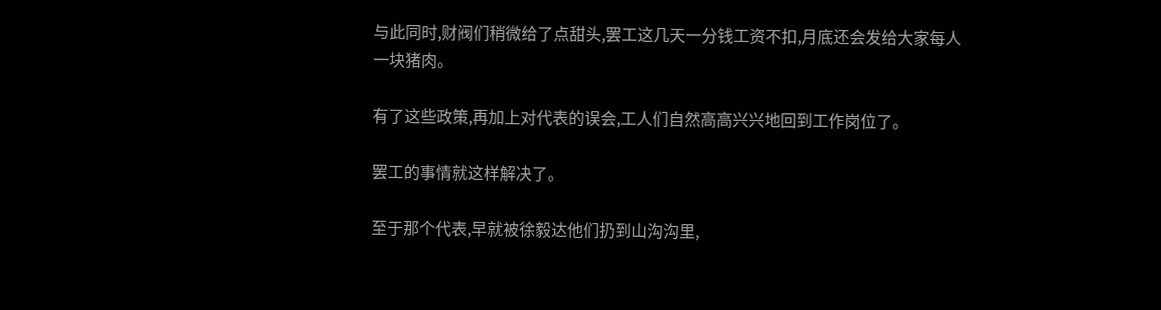与此同时,财阀们稍微给了点甜头,罢工这几天一分钱工资不扣,月底还会发给大家每人一块猪肉。

有了这些政策,再加上对代表的误会,工人们自然高高兴兴地回到工作岗位了。

罢工的事情就这样解决了。

至于那个代表,早就被徐毅达他们扔到山沟沟里,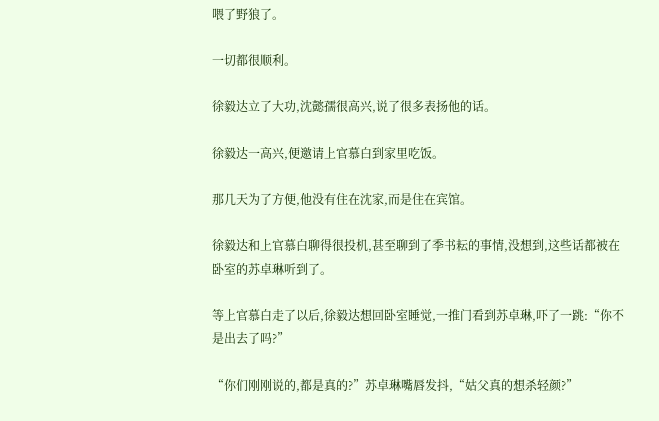喂了野狼了。

一切都很顺利。

徐毅达立了大功,沈懿孺很高兴,说了很多表扬他的话。

徐毅达一高兴,便邀请上官慕白到家里吃饭。

那几天为了方便,他没有住在沈家,而是住在宾馆。

徐毅达和上官慕白聊得很投机,甚至聊到了季书耘的事情,没想到,这些话都被在卧室的苏卓琳听到了。

等上官慕白走了以后,徐毅达想回卧室睡觉,一推门看到苏卓琳,吓了一跳:“你不是出去了吗?”

“你们刚刚说的,都是真的?”苏卓琳嘴唇发抖,“姑父真的想杀轻颜?”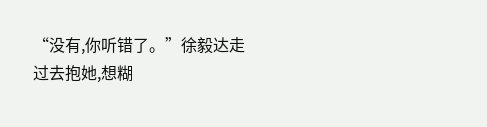“没有,你听错了。”徐毅达走过去抱她,想糊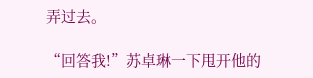弄过去。

“回答我!”苏卓琳一下甩开他的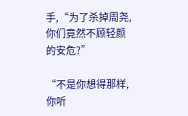手,“为了杀掉周尧,你们竟然不顾轻颜的安危?”

“不是你想得那样,你听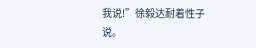我说!”徐毅达耐着性子说。